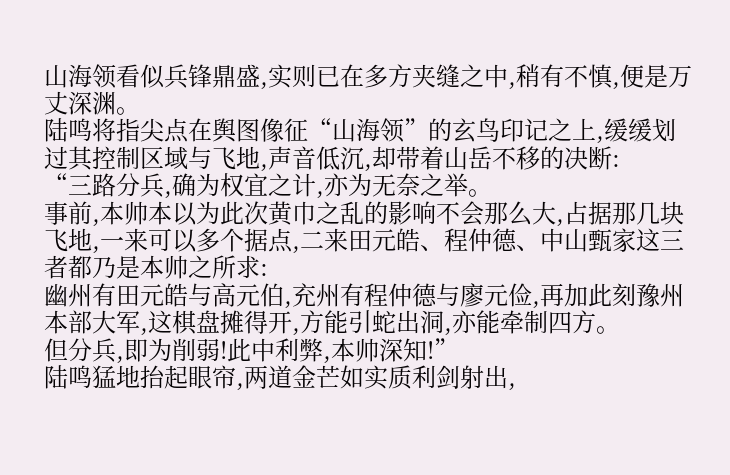山海领看似兵锋鼎盛,实则已在多方夹缝之中,稍有不慎,便是万丈深渊。
陆鸣将指尖点在舆图像征“山海领”的玄鸟印记之上,缓缓划过其控制区域与飞地,声音低沉,却带着山岳不移的决断:
“三路分兵,确为权宜之计,亦为无奈之举。
事前,本帅本以为此次黄巾之乱的影响不会那么大,占据那几块飞地,一来可以多个据点,二来田元皓、程仲德、中山甄家这三者都乃是本帅之所求:
幽州有田元皓与高元伯,充州有程仲德与廖元俭,再加此刻豫州本部大军,这棋盘摊得开,方能引蛇出洞,亦能牵制四方。
但分兵,即为削弱!此中利弊,本帅深知!”
陆鸣猛地抬起眼帘,两道金芒如实质利剑射出,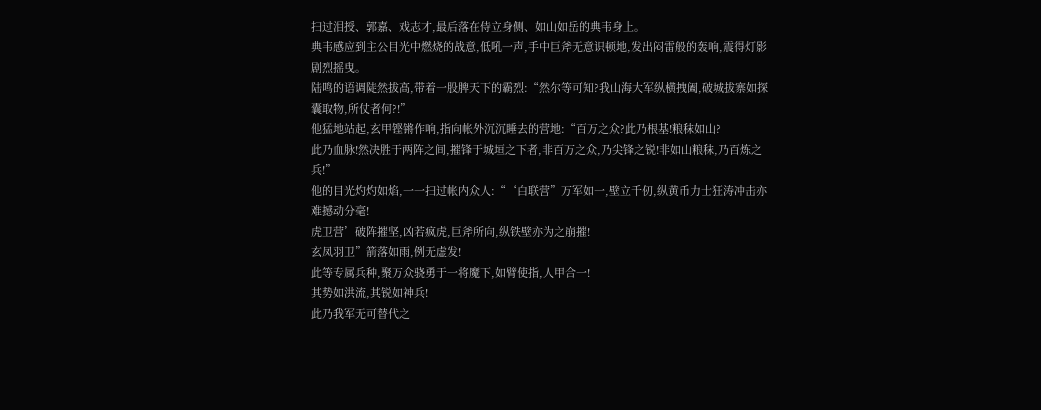扫过泪授、郭嘉、戏志才,最后落在侍立身侧、如山如岳的典韦身上。
典韦感应到主公目光中燃烧的战意,低吼一声,手中巨斧无意识顿地,发出闷雷般的轰响,震得灯影剧烈摇曳。
陆鸣的语调陡然拔高,带着一股脾天下的霸烈:“然尔等可知?我山海大军纵横拽阖,破城拔寨如探囊取物,所仗者何?!”
他猛地站起,玄甲铿锵作响,指向帐外沉沉睡去的营地:“百万之众?此乃根基!粮秣如山?
此乃血脉!然决胜于两阵之间,摧锋于城垣之下者,非百万之众,乃尖锋之锐!非如山粮秣,乃百炼之兵!”
他的目光灼灼如焰,一一扫过帐内众人:“‘白联营”万军如一,壁立千仞,纵黄币力士狂涛冲击亦难撼动分毫!
虎卫营’破阵摧坚,凶若疯虎,巨斧所向,纵铁壁亦为之崩摧!
玄凤羽卫”箭落如雨,例无虚发!
此等专属兵种,聚万众骁勇于一将魔下,如臂使指,人甲合一!
其势如洪流,其锐如神兵!
此乃我军无可替代之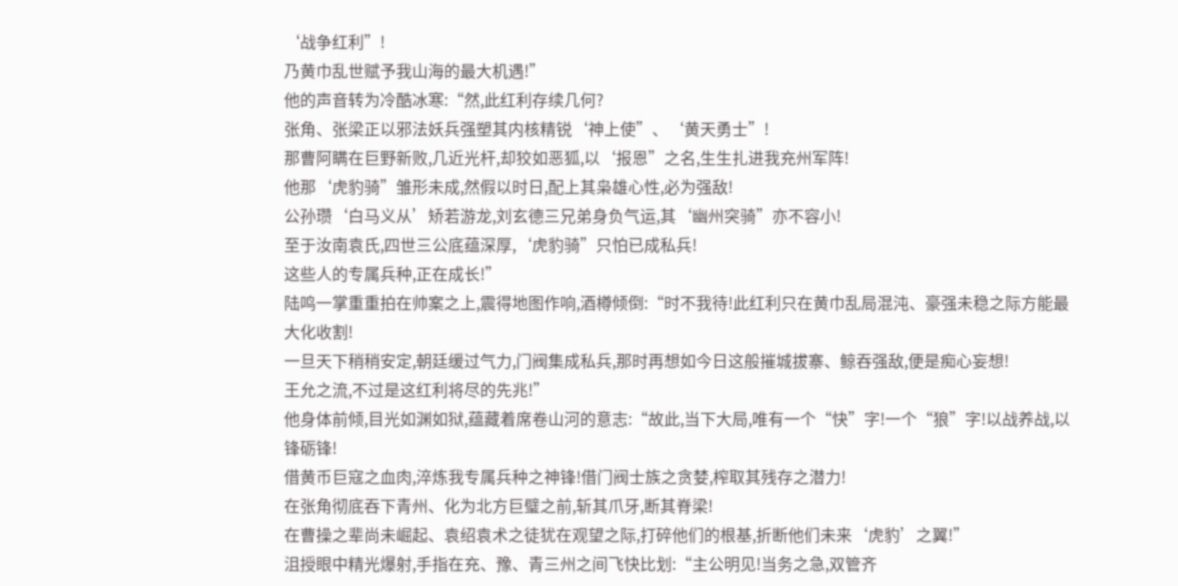‘战争红利”!
乃黄巾乱世赋予我山海的最大机遇!”
他的声音转为冷酷冰寒:“然,此红利存续几何?
张角、张梁正以邪法妖兵强塑其内核精锐‘神上使”、‘黄天勇士”!
那曹阿瞒在巨野新败,几近光杆,却狡如恶狐,以‘报恩”之名,生生扎进我充州军阵!
他那‘虎豹骑”雏形未成,然假以时日,配上其枭雄心性,必为强敌!
公孙瓒‘白马义从’矫若游龙,刘玄德三兄弟身负气运,其‘幽州突骑”亦不容小!
至于汝南袁氏,四世三公底蕴深厚,‘虎豹骑”只怕已成私兵!
这些人的专属兵种,正在成长!”
陆鸣一掌重重拍在帅案之上,震得地图作响,酒樽倾倒:“时不我待!此红利只在黄巾乱局混沌、豪强未稳之际方能最大化收割!
一旦天下稍稍安定,朝廷缓过气力,门阀集成私兵,那时再想如今日这般摧城拔寨、鲸吞强敌,便是痴心妄想!
王允之流,不过是这红利将尽的先兆!”
他身体前倾,目光如渊如狱,蕴藏着席卷山河的意志:“故此,当下大局,唯有一个“快”字!一个“狼”字!以战养战,以锋砺锋!
借黄币巨寇之血肉,淬炼我专属兵种之神锋!借门阀士族之贪婪,榨取其残存之潜力!
在张角彻底吞下青州、化为北方巨璧之前,斩其爪牙,断其脊梁!
在曹操之辈尚未崛起、袁绍袁术之徒犹在观望之际,打碎他们的根基,折断他们未来‘虎豹’之翼!”
沮授眼中精光爆射,手指在充、豫、青三州之间飞快比划:“主公明见!当务之急,双管齐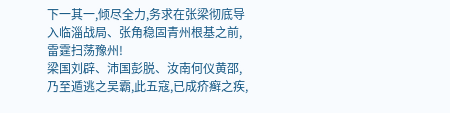下一其一,倾尽全力,务求在张梁彻底导入临淄战局、张角稳固青州根基之前,雷霆扫荡豫州!
梁国刘辟、沛国彭脱、汝南何仪黄邵,乃至遁逃之吴霸,此五寇,已成疥癣之疾,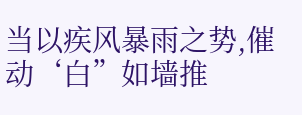当以疾风暴雨之势,催动‘白”如墙推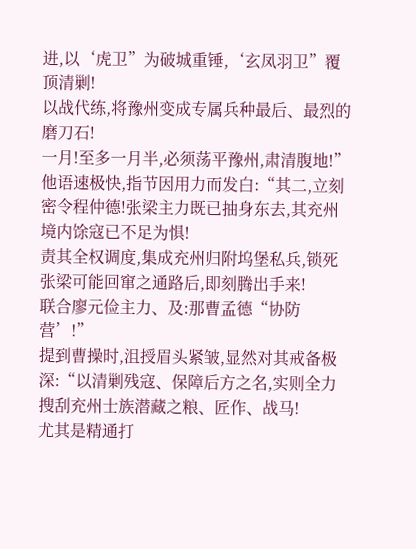进,以‘虎卫”为破城重锤,‘玄凤羽卫”覆顶清剿!
以战代练,将豫州变成专属兵种最后、最烈的磨刀石!
一月!至多一月半,必须荡平豫州,肃清腹地!”
他语速极快,指节因用力而发白:“其二,立刻密令程仲德!张梁主力既已抽身东去,其充州境内馀寇已不足为惧!
责其全权调度,集成充州归附坞堡私兵,锁死张梁可能回窜之通路后,即刻腾出手来!
联合廖元俭主力、及:那曹孟德“协防营’!”
提到曹操时,沮授眉头紧皱,显然对其戒备极深:“以清剿残寇、保障后方之名,实则全力搜刮充州士族潜藏之粮、匠作、战马!
尤其是精通打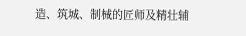造、筑城、制械的匠师及精壮辅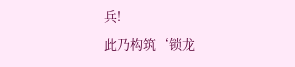兵!
此乃构筑‘锁龙